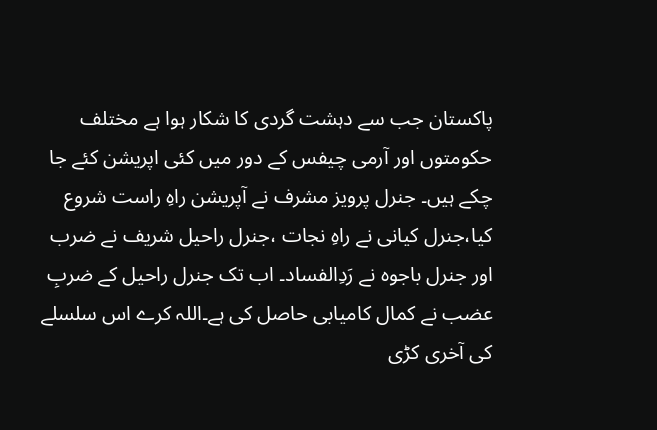پاکستان جب سے دہشت گردی کا شکار ہوا ہے مختلف حکومتوں اور آرمی چیفس کے دور میں کئی اپریشن کئے جا چکے ہیں۔ جنرل پرویز مشرف نے آپریشن راہِ راست شروع کیا،جنرل کیانی نے راہِ نجات ،جنرل راحیل شریف نے ضرب اور جنرل باجوہ نے رَدِالفساد۔ اب تک جنرل راحیل کے ضربِ عضب نے کمال کامیابی حاصل کی ہے۔اللہ کرے اس سلسلے کی آخری کڑی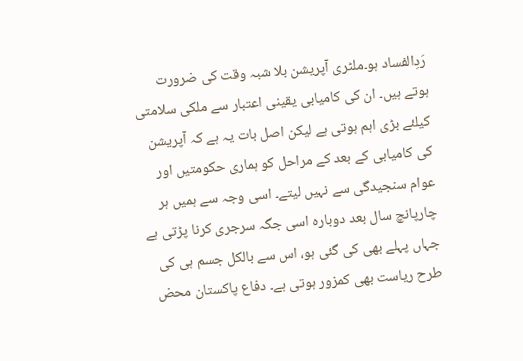رَدِالفساد ہو۔ملٹری آپریشن بلا شبہ وقت کی ضرورت ہوتے ہیں۔ ان کی کامیابی یقینی اعتبار سے ملکی سلامتی کیلئے بڑی اہم ہوتی ہے لیکن اصل بات یہ ہے کہ آپریشن کی کامیابی کے بعد کے مراحل کو ہماری حکومتیں اور عوام سنجیدگی سے نہیں لیتے۔ اسی وجہ سے ہمیں ہر چارپانچ سال بعد دوبارہ اسی جگہ سرجری کرنا پڑتی ہے جہاں پہلے بھی کی گئی ہو، اس سے بالکل جسم ہی کی طرح ریاست بھی کمزور ہوتی ہے۔ دفاع پاکستان محض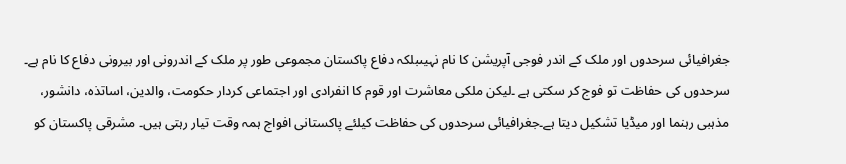جغرافیائی سرحدوں اور ملک کے اندر فوجی آپریشن کا نام نہیںبلکہ دفاع پاکستان مجموعی طور پر ملک کے اندرونی اور بیرونی دفاع کا نام ہے۔ سرحدوں کی حفاظت تو فوج کر سکتی ہے ۔لیکن ملکی معاشرت اور قوم کا انفرادی اور اجتماعی کردار حکومت، والدین، اساتذہ، دانشور، مذہبی رہنما اور میڈیا تشکیل دیتا ہے۔جغرافیائی سرحدوں کی حفاظت کیلئے پاکستانی افواج ہمہ وقت تیار رہتی ہیں۔ مشرقی پاکستان کو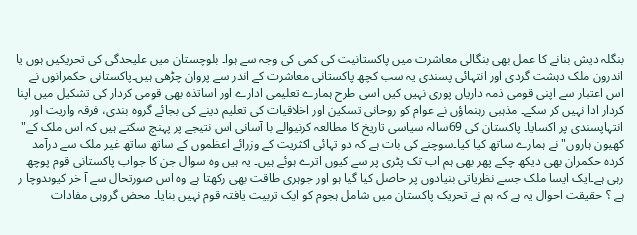بنگلہ دیش بنانے کا عمل بھی بنگالی معاشرت میں پاکستانیت کی کمی کی وجہ سے ہوا۔ بلوچستان میں علیحدگی کی تحریکیں ہوں یا اندرون ملک دہشت گردی اور انتہائی پسندی یہ سب کچھ پاکستانی معاشرت کے اندر سے پروان چڑھی ہیں۔پاکستانی حکمرانوں نے اس اعتبار سے اپنی قومی ذمہ داریاں پوری نہیں کیں اسی طرح ہمارے تعلیمی ادارے اور اساتذہ بھی قومی کردار کی تشکیل میں اپنا کردار ادا نہیں کر سکے۔ مذہبی رہنماؤں نے عوام کو روحانی تسکین اور اخلاقیات کی تعلیم دینے کی بجائے گروہ بندی، فرقہ واریت اور انتہاپسندی پر اکسایا۔ پاکستان کی 69سالہ سیاسی تاریخ کا مطالعہ کرنیوالے با آسانی اس نتیجے پر پہنچ سکتے ہیں کہ اس ملک کے" کھیون ہاروں" نے ہمارے ساتھ کیا کیا۔سوچنے کی بات ہے کہ دو تہائی اکثریت کے وزرائے اعظموں کے ساتھ ساتھ غیر ملک سے درآمد کردہ حکمران بھی دیکھ چکے پھر بھی ہم اب تک پٹری پر سے کیوں اترے ہوئے ہیں۔ یہ ہیں وہ سوال جن کا جواب پاکستانی قوم پوچھ رہی ہے۔ایک ایسا ملک جسے نظریاتی بنیادوں پر حاصل کیا گیا ہو اور جوہری طاقت بھی رکھتا ہے وہ اس صورتحال سے آ خر کیوںدوچا ر ہے ؟ حقیقت احوال یہ ہے کہ ہم نے تحریک پاکستان میں شامل ہجوم کو ایک تربیت یافتہ قوم نہیں بنایا۔ محض گروہی مفادات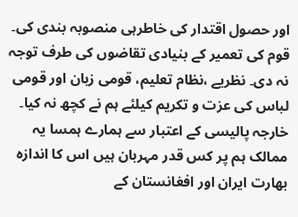اور حصول اقتدار کی خاطرہی منصوبہ بندی کی۔ قوم کی تعمیر کے بنیادی تقاضوں کی طرف توجہ نہ دی۔ نظریے ،نظام تعلیم، قومی زبان اور قومی لباس کی عزت و تکریم کیلئے ہم نے کچھ نہ کیا۔ خارجہ پالیسی کے اعتبار سے ہمارے ہمسا یہ ممالک ہم پر کس قدر مہربان ہیں اس کا اندازہ بھارت ایران اور افغانستان کے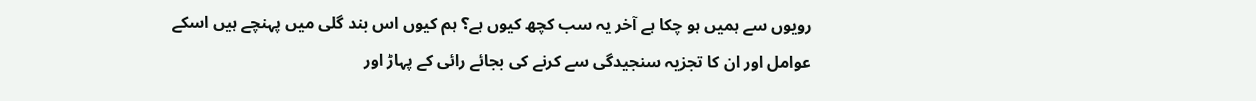رویوں سے ہمیں ہو چکا ہے آخر یہ سب کچھ کیوں ہے؟ ہم کیوں اس بند گلی میں پہنچے ہیں اسکے عوامل اور ان کا تجزیہ سنجیدگی سے کرنے کی بجائے رائی کے پہاڑ اور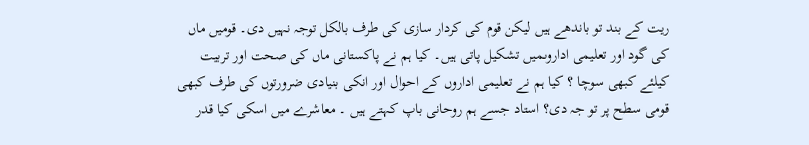ریت کے بند تو باندھے ہیں لیکن قوم کی کردار سازی کی طرف بالکل توجہ نہیں دی۔ قومیں ماں کی گود اور تعلیمی اداروںمیں تشکیل پاتی ہیں۔ کیا ہم نے پاکستانی ماں کی صحت اور تربیت کیلئے کبھی سوچا ؟ کیا ہم نے تعلیمی اداروں کے احوال اور انکی بنیادی ضرورتوں کی طرف کبھی قومی سطح پر تو جہ دی؟ استاد جسے ہم روحانی باپ کہتے ہیں ۔ معاشرے میں اسکی کیا قدر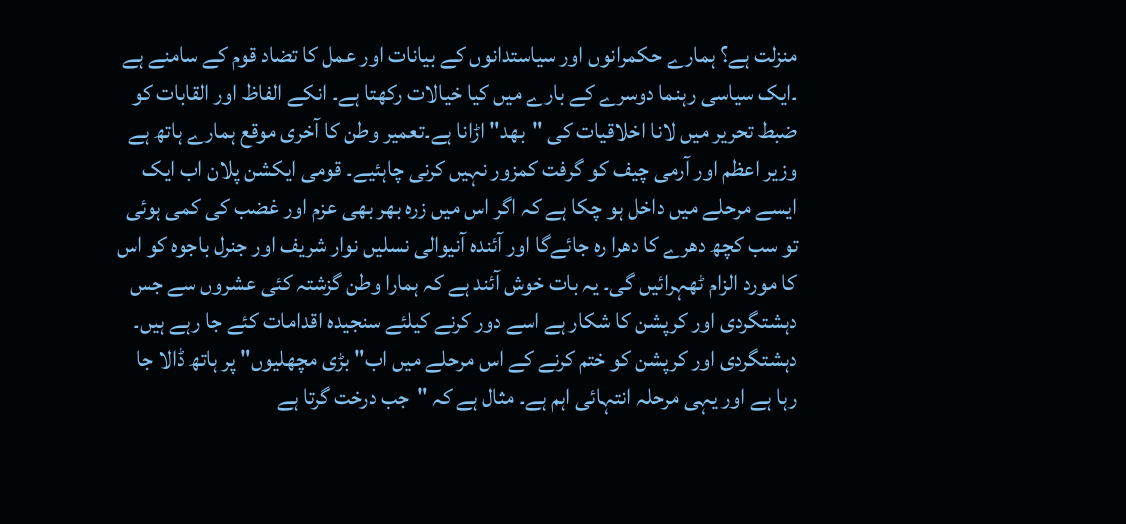منزلت ہے؟ ہمارے حکمرانوں اور سیاستدانوں کے بیانات اور عمل کا تضاد قوم کے سامنے ہے ۔ایک سیاسی رہنما دوسرے کے بارے میں کیا خیالات رکھتا ہے۔ انکے الفاظ اور القابات کو ضبط تحریر میں لانا اخلاقیات کی "بھد" اڑانا ہے۔تعمیر وطن کا آخری موقع ہمارے ہاتھ ہے وزیر اعظم اور آرمی چیف کو گرفت کمزور نہیں کرنی چاہئیے۔ قومی ایکشن پلان اب ایک ایسے مرحلے میں داخل ہو چکا ہے کہ اگر اس میں زرہ بھر بھی عزم اور غضب کی کمی ہوئی تو سب کچھ دھرے کا دھرا رہ جائےگا اور آئندہ آنیوالی نسلیں نوار شریف اور جنرل باجوہ کو اس کا مورد الزام ٹھہرائیں گی۔ یہ بات خوش آئند ہے کہ ہمارا وطن گزشتہ کئی عشروں سے جس دہشتگردی اور کرپشن کا شکار ہے اسے دور کرنے کیلئے سنجیدہ اقدامات کئے جا رہے ہیں۔
دہشتگردی اور کرپشن کو ختم کرنے کے اس مرحلے میں اب" بڑی مچھلیوں" پر ہاتھ ڈالا جا رہا ہے اور یہی مرحلہ انتہائی اہم ہے۔ مثال ہے کہ "جب درخت گرتا ہے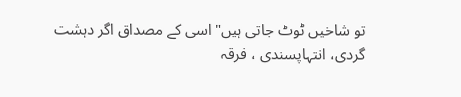تو شاخیں ٹوٹ جاتی ہیں"اسی کے مصداق اگر دہشت گردی، انتہاپسندی ، فرقہ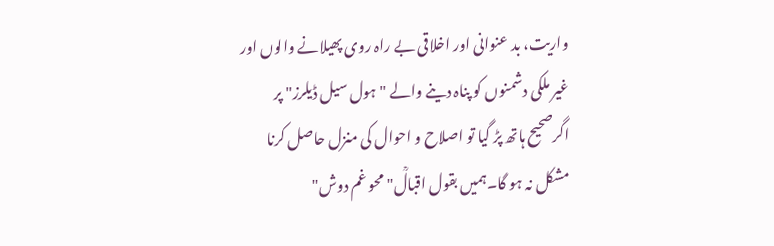واریت، بد عنوانی اور اخلاقی بے راہ روی پھیلانے والوں اور غیر ملکی دشمنوں کو پناہ دینے والے "ہول سیل ڈیلرز" پر اگرصحیح ہاتھ پڑ گیا تو اصلاح و احوال کی منزل حاصل کرنا مشکل نہ ہو گا۔ہمیں بقول اقبالؒ"محو غم دوش"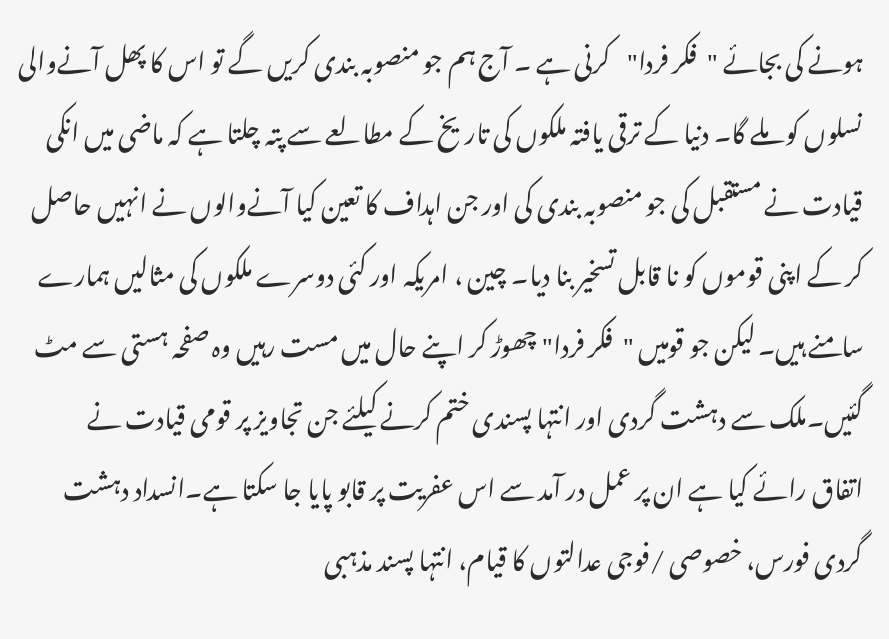ہونے کی بجائے "فکر فردا"کرنی ہے ۔ آج ہم جو منصوبہ بندی کریں گے تو اس کا پھل آنےوالی نسلوں کو ملے گا۔ دنیا کے ترقی یافتہ ملکوں کی تاریخ کے مطالعے سے پتہ چلتا ہے کہ ماضی میں انکی قیادت نے مستقبل کی جو منصوبہ بندی کی اور جن اہداف کا تعین کیا آنےوالوں نے انہیں حاصل کر کے اپنی قوموں کو نا قابل تسخیر بنا دیا۔ چین ، امریکہ اور کئی دوسرے ملکوں کی مثالیں ہمارے سامنے ہیں۔ لیکن جو قومیں "فکر فردا"چھوڑ کر اپنے حال میں مست رہیں وہ صفحہ ہستی سے مٹ گئیں۔ملک سے دہشت گردی اور انتہا پسندی ختم کرنے کیلئے جن تجاویز پر قومی قیادت نے اتفاق رائے کیا ہے ان پر عمل در آمد سے اس عفریت پر قابو پایا جا سکتا ہے۔انسداد دہشت گردی فورس، خصوصی /فوجی عدالتوں کا قیام، انتہا پسند مذہبی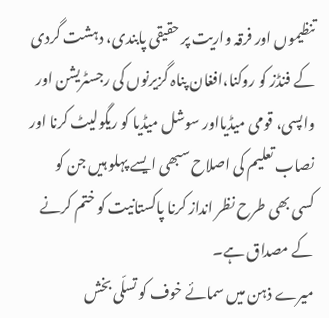تنظیموں اور فرقہ واریت پر حقیقی پابندی، دہشت گردی کے فنڈز کو روکنا،افغان پناہ گزیرنوں کی رجسٹریشن اور واپسی، قومی میڈیااور سوشل میڈیا کو ریگولیٹ کرنا اور نصاب تعلیم کی اصلاح سبھی ایسے پہلو ہیں جن کو کسی بھی طرح نظر انداز کرنا پاکستانیت کو ختم کرنے کے مصداق ہے۔
میرے ذہن میں سمائے خوف کو تسلّی بخش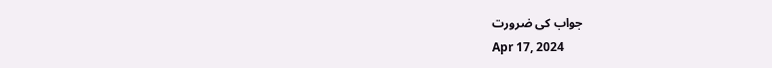جواب کی ضرورت
Apr 17, 2024